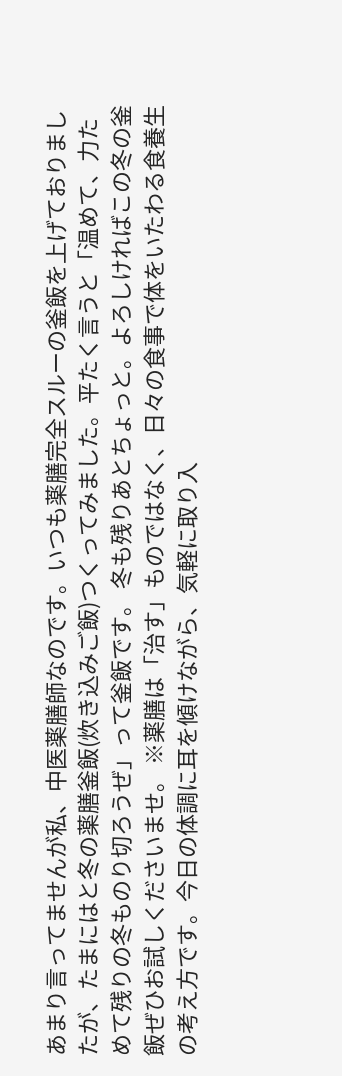あまり言ってませんが私、中医薬膳師なのです。いつも薬膳完全スルーの釜飯を上げておりましたが、たまにはと冬の薬膳釜飯(炊き込みご飯)つくってみました。平たく言うと「温めて、力ためて残りの冬ものり切ろうぜ」って釜飯です。 冬も残りあとちょっと。よろしければこの冬の釜飯ぜひお試しくださいませ。 ※薬膳は「治す」ものではなく、日々の食事で体をいたわる食養生の考え方です。今日の体調に耳を傾けながら、気軽に取り入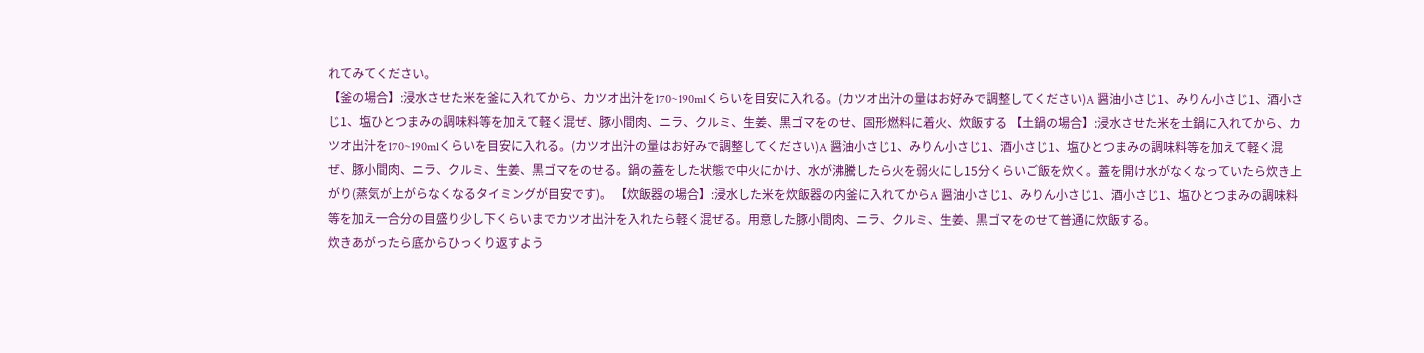れてみてください。
【釜の場合】:浸水させた米を釜に入れてから、カツオ出汁を170~190mlくらいを目安に入れる。(カツオ出汁の量はお好みで調整してください)A 醤油小さじ1、みりん小さじ1、酒小さじ1、塩ひとつまみの調味料等を加えて軽く混ぜ、豚小間肉、ニラ、クルミ、生姜、黒ゴマをのせ、固形燃料に着火、炊飯する 【土鍋の場合】:浸水させた米を土鍋に入れてから、カツオ出汁を170~190mlくらいを目安に入れる。(カツオ出汁の量はお好みで調整してください)A 醤油小さじ1、みりん小さじ1、酒小さじ1、塩ひとつまみの調味料等を加えて軽く混ぜ、豚小間肉、ニラ、クルミ、生姜、黒ゴマをのせる。鍋の蓋をした状態で中火にかけ、水が沸騰したら火を弱火にし15分くらいご飯を炊く。蓋を開け水がなくなっていたら炊き上がり(蒸気が上がらなくなるタイミングが目安です)。 【炊飯器の場合】:浸水した米を炊飯器の内釜に入れてからA 醤油小さじ1、みりん小さじ1、酒小さじ1、塩ひとつまみの調味料等を加え一合分の目盛り少し下くらいまでカツオ出汁を入れたら軽く混ぜる。用意した豚小間肉、ニラ、クルミ、生姜、黒ゴマをのせて普通に炊飯する。
炊きあがったら底からひっくり返すよう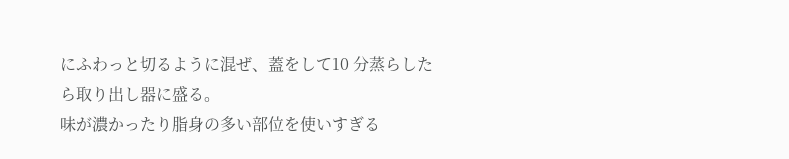にふわっと切るように混ぜ、蓋をして10 分蒸らしたら取り出し器に盛る。
味が濃かったり脂身の多い部位を使いすぎる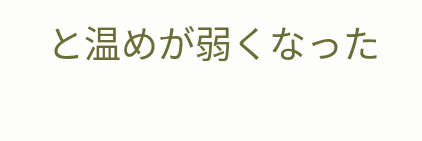と温めが弱くなった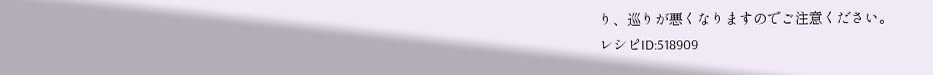り、巡りが悪くなりますのでご注意ください。
レシピID:518909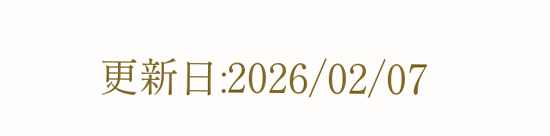更新日:2026/02/07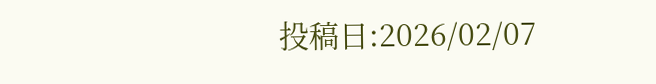投稿日:2026/02/07